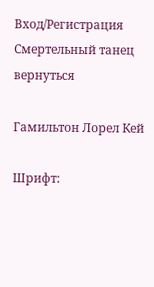Вход/Регистрация
Смертельный танец
вернуться

Гамильтон Лорел Кей

Шрифт: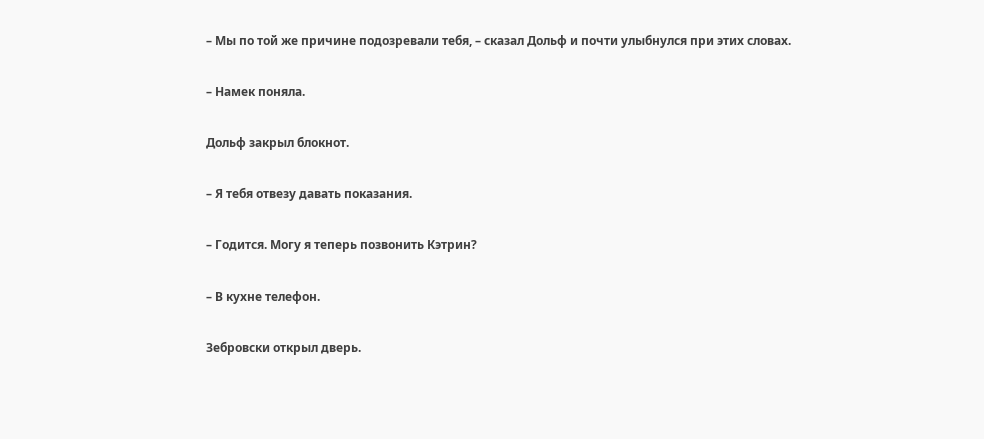– Мы по той же причине подозревали тебя, – сказал Дольф и почти улыбнулся при этих словах.

– Намек поняла.

Дольф закрыл блокнот.

– Я тебя отвезу давать показания.

– Годится. Могу я теперь позвонить Кэтрин?

– В кухне телефон.

Зебровски открыл дверь.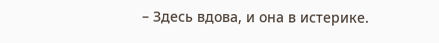– Здесь вдова, и она в истерике.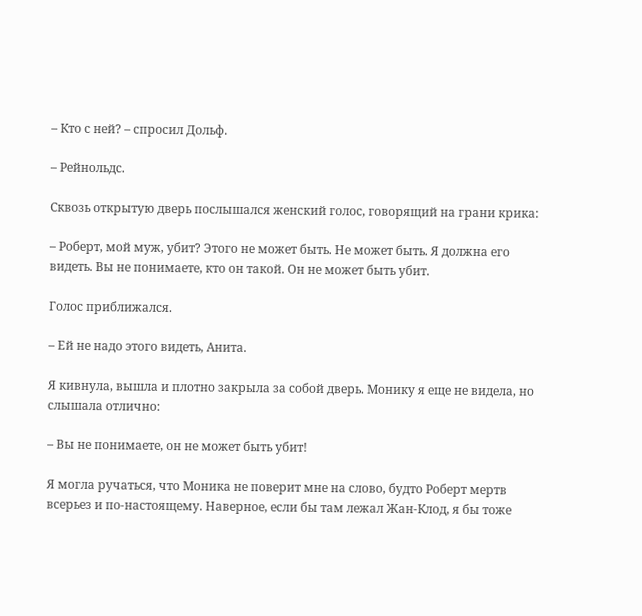– Кто с ней? – спросил Дольф.

– Рейнольдс.

Сквозь открытую дверь послышался женский голос, говорящий на грани крика:

– Роберт, мой муж, убит? Этого не может быть. Не может быть. Я должна его видеть. Вы не понимаете, кто он такой. Он не может быть убит.

Голос приближался.

– Ей не надо этого видеть, Анита.

Я кивнула, вышла и плотно закрыла за собой дверь. Монику я еще не видела, но слышала отлично:

– Вы не понимаете, он не может быть убит!

Я могла ручаться, что Моника не поверит мне на слово, будто Роберт мертв всерьез и по-настоящему. Наверное, если бы там лежал Жан-Клод, я бы тоже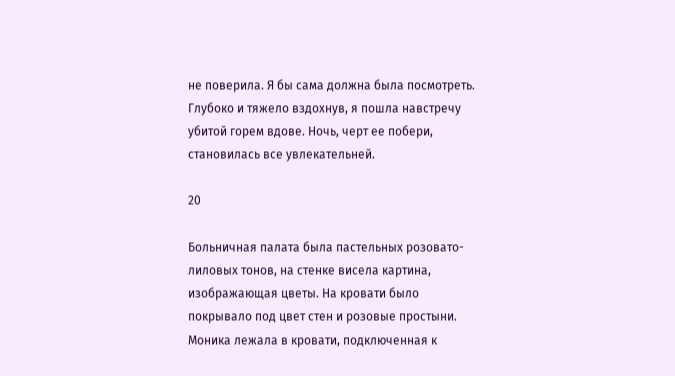не поверила. Я бы сама должна была посмотреть. Глубоко и тяжело вздохнув, я пошла навстречу убитой горем вдове. Ночь, черт ее побери, становилась все увлекательней.

20

Больничная палата была пастельных розовато-лиловых тонов, на стенке висела картина, изображающая цветы. На кровати было покрывало под цвет стен и розовые простыни. Моника лежала в кровати, подключенная к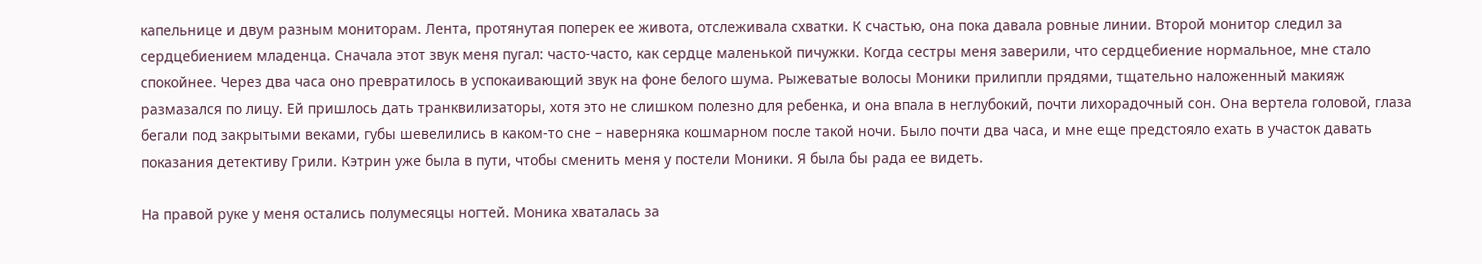капельнице и двум разным мониторам. Лента, протянутая поперек ее живота, отслеживала схватки. К счастью, она пока давала ровные линии. Второй монитор следил за сердцебиением младенца. Сначала этот звук меня пугал: часто-часто, как сердце маленькой пичужки. Когда сестры меня заверили, что сердцебиение нормальное, мне стало спокойнее. Через два часа оно превратилось в успокаивающий звук на фоне белого шума. Рыжеватые волосы Моники прилипли прядями, тщательно наложенный макияж размазался по лицу. Ей пришлось дать транквилизаторы, хотя это не слишком полезно для ребенка, и она впала в неглубокий, почти лихорадочный сон. Она вертела головой, глаза бегали под закрытыми веками, губы шевелились в каком-то сне – наверняка кошмарном после такой ночи. Было почти два часа, и мне еще предстояло ехать в участок давать показания детективу Грили. Кэтрин уже была в пути, чтобы сменить меня у постели Моники. Я была бы рада ее видеть.

На правой руке у меня остались полумесяцы ногтей. Моника хваталась за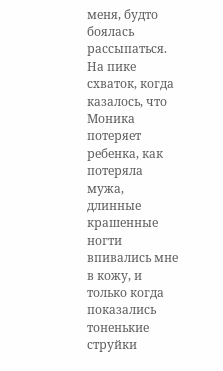меня, будто боялась рассыпаться. На пике схваток, когда казалось, что Моника потеряет ребенка, как потеряла мужа, длинные крашенные ногти впивались мне в кожу, и только когда показались тоненькие струйки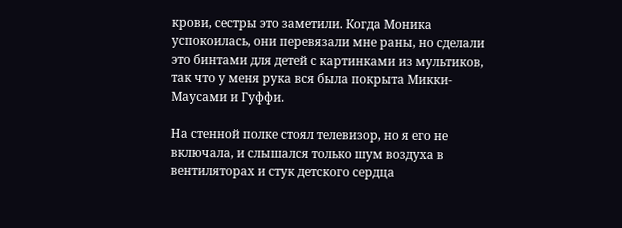крови, сестры это заметили. Когда Моника успокоилась, они перевязали мне раны, но сделали это бинтами для детей с картинками из мультиков, так что у меня рука вся была покрыта Микки-Маусами и Гуффи.

На стенной полке стоял телевизор, но я его не включала, и слышался только шум воздуха в вентиляторах и стук детского сердца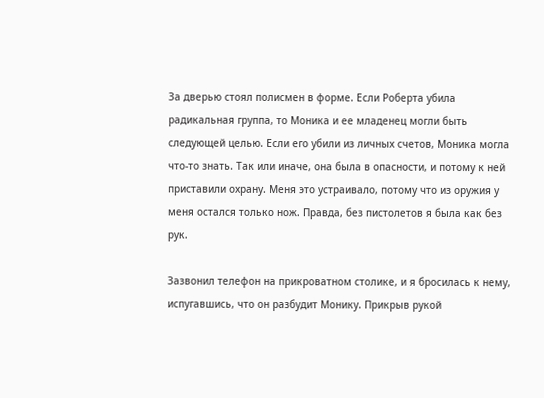За дверью стоял полисмен в форме. Если Роберта убила радикальная группа, то Моника и ее младенец могли быть следующей целью. Если его убили из личных счетов, Моника могла что-то знать. Так или иначе, она была в опасности, и потому к ней приставили охрану. Меня это устраивало, потому что из оружия у меня остался только нож. Правда, без пистолетов я была как без рук.

Зазвонил телефон на прикроватном столике, и я бросилась к нему, испугавшись, что он разбудит Монику. Прикрыв рукой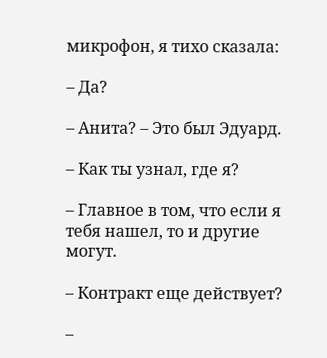микрофон, я тихо сказала:

– Да?

– Анита? – Это был Эдуард.

– Как ты узнал, где я?

– Главное в том, что если я тебя нашел, то и другие могут.

– Контракт еще действует?

–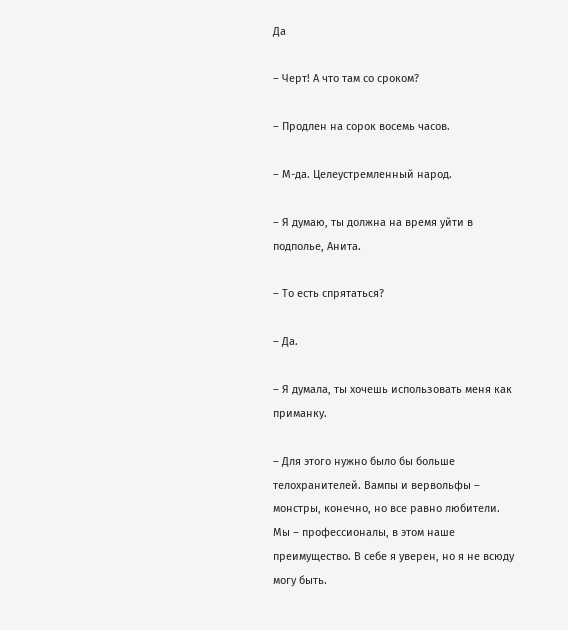Да

– Черт! А что там со сроком?

– Продлен на сорок восемь часов.

– М-да. Целеустремленный народ.

– Я думаю, ты должна на время уйти в подполье, Анита.

– То есть спрятаться?

– Да.

– Я думала, ты хочешь использовать меня как приманку.

– Для этого нужно было бы больше телохранителей. Вампы и вервольфы – монстры, конечно, но все равно любители. Мы – профессионалы, в этом наше преимущество. В себе я уверен, но я не всюду могу быть.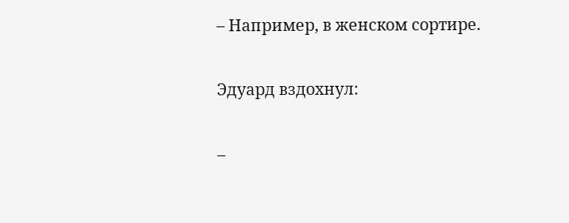– Например, в женском сортире.

Эдуард вздохнул:

–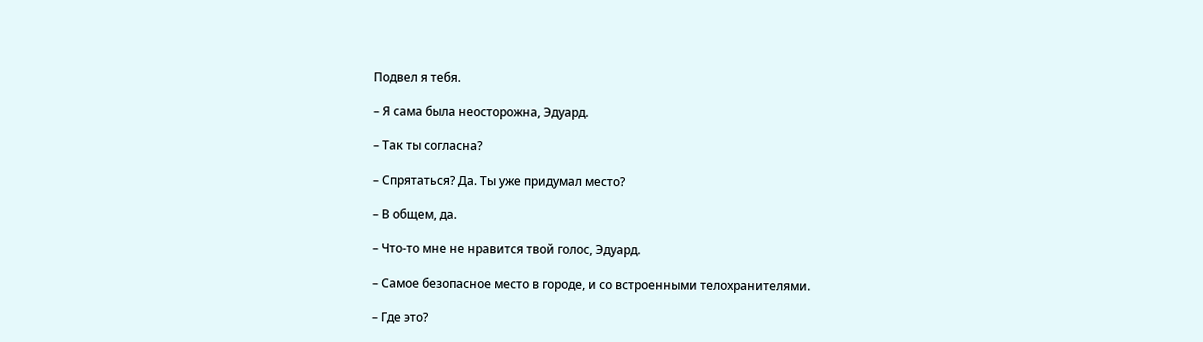Подвел я тебя.

– Я сама была неосторожна, Эдуард.

– Так ты согласна?

– Спрятаться? Да. Ты уже придумал место?

– В общем, да.

– Что-то мне не нравится твой голос, Эдуард.

– Самое безопасное место в городе, и со встроенными телохранителями.

– Где это?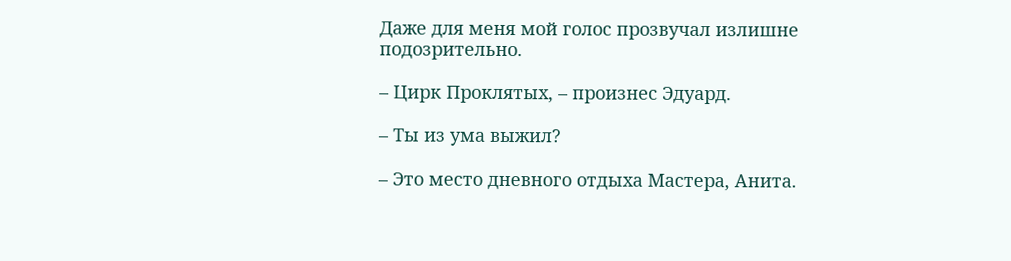Даже для меня мой голос прозвучал излишне подозрительно.

– Цирк Проклятых, – произнес Эдуард.

– Ты из ума выжил?

– Это место дневного отдыха Мастера, Анита.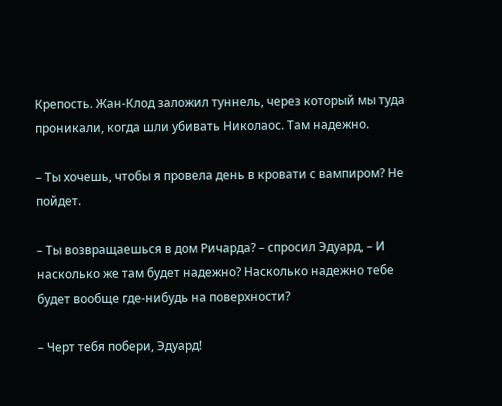Крепость. Жан-Клод заложил туннель, через который мы туда проникали, когда шли убивать Николаос. Там надежно.

– Ты хочешь, чтобы я провела день в кровати с вампиром? Не пойдет.

– Ты возвращаешься в дом Ричарда? – спросил Эдуард, – И насколько же там будет надежно? Насколько надежно тебе будет вообще где-нибудь на поверхности?

– Черт тебя побери, Эдуард!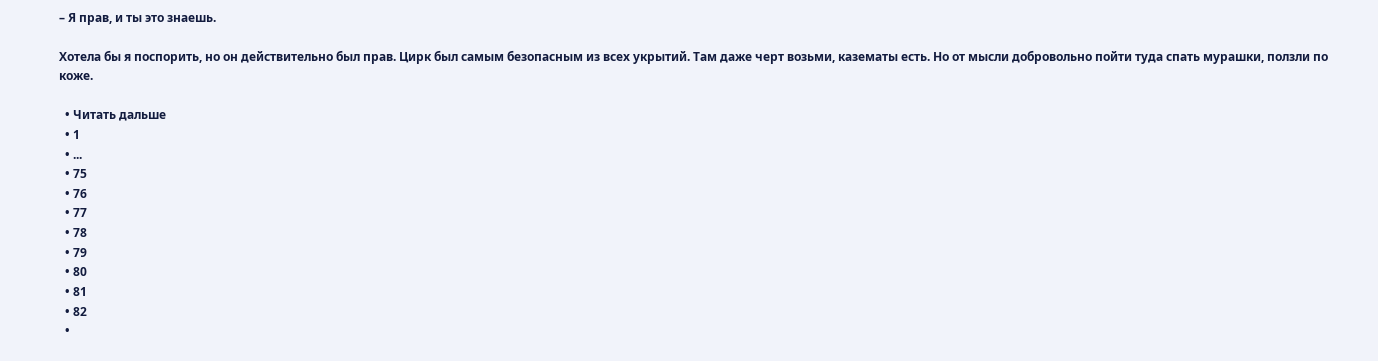– Я прав, и ты это знаешь.

Хотела бы я поспорить, но он действительно был прав. Цирк был самым безопасным из всех укрытий. Там даже черт возьми, казематы есть. Но от мысли добровольно пойти туда спать мурашки, ползли по коже.

  • Читать дальше
  • 1
  • ...
  • 75
  • 76
  • 77
  • 78
  • 79
  • 80
  • 81
  • 82
  •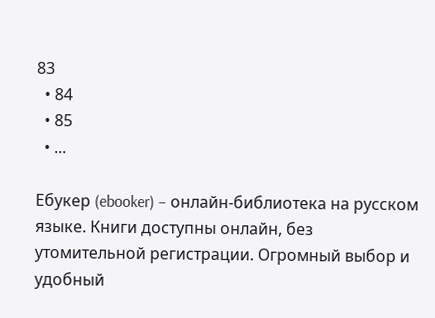83
  • 84
  • 85
  • ...

Ебукер (ebooker) – онлайн-библиотека на русском языке. Книги доступны онлайн, без утомительной регистрации. Огромный выбор и удобный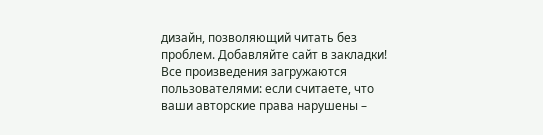дизайн, позволяющий читать без проблем. Добавляйте сайт в закладки! Все произведения загружаются пользователями: если считаете, что ваши авторские права нарушены –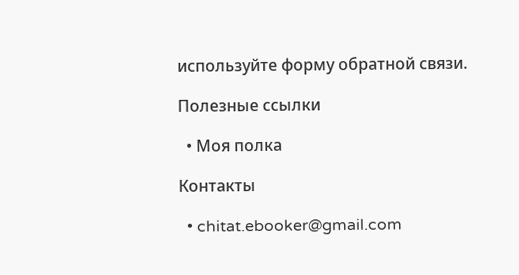используйте форму обратной связи.

Полезные ссылки

  • Моя полка

Контакты

  • chitat.ebooker@gmail.com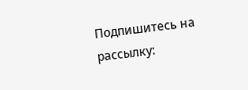Подпишитесь на рассылку: